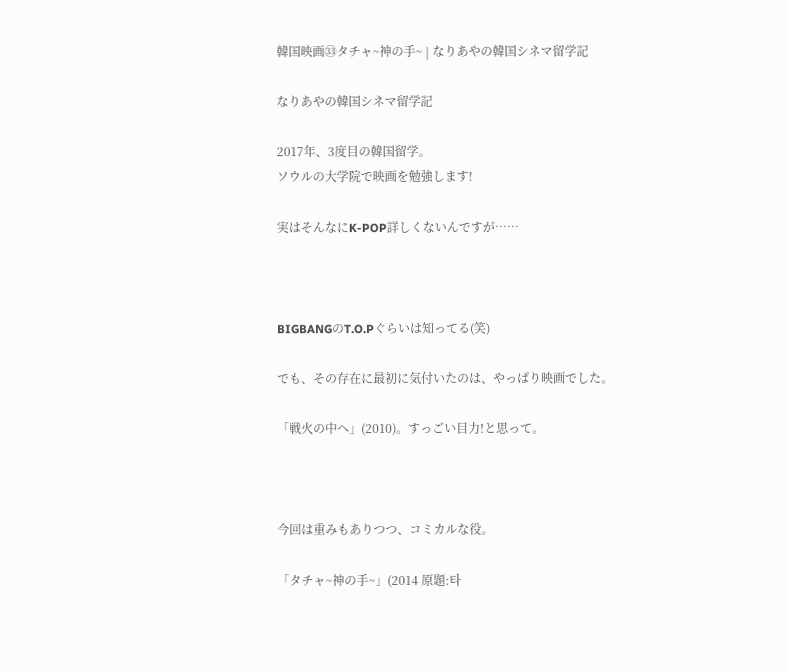韓国映画㉝タチャ~神の手~ | なりあやの韓国シネマ留学記

なりあやの韓国シネマ留学記

2017年、3度目の韓国留学。
ソウルの大学院で映画を勉強します!

実はそんなにK-POP詳しくないんですが……



BIGBANGのT.O.Pぐらいは知ってる(笑)

でも、その存在に最初に気付いたのは、やっぱり映画でした。

「戦火の中へ」(2010)。すっごい目力!と思って。



今回は重みもありつつ、コミカルな役。

「タチャ~神の手~」(2014 原題:타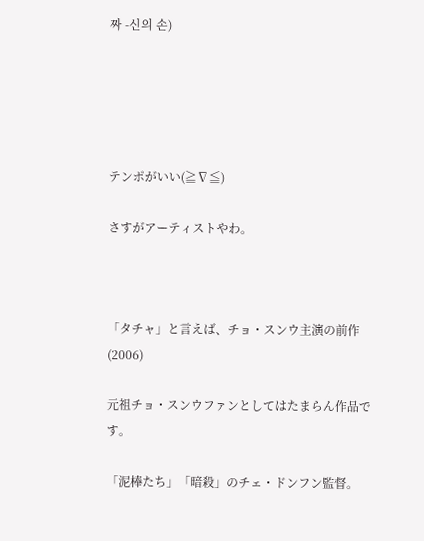짜 -신의 손)





テンポがいい(≧∇≦)

さすがアーティストやわ。



「タチャ」と言えば、チョ・スンウ主演の前作(2006)

元祖チョ・スンウファンとしてはたまらん作品です。

「泥棒たち」「暗殺」のチェ・ドンフン監督。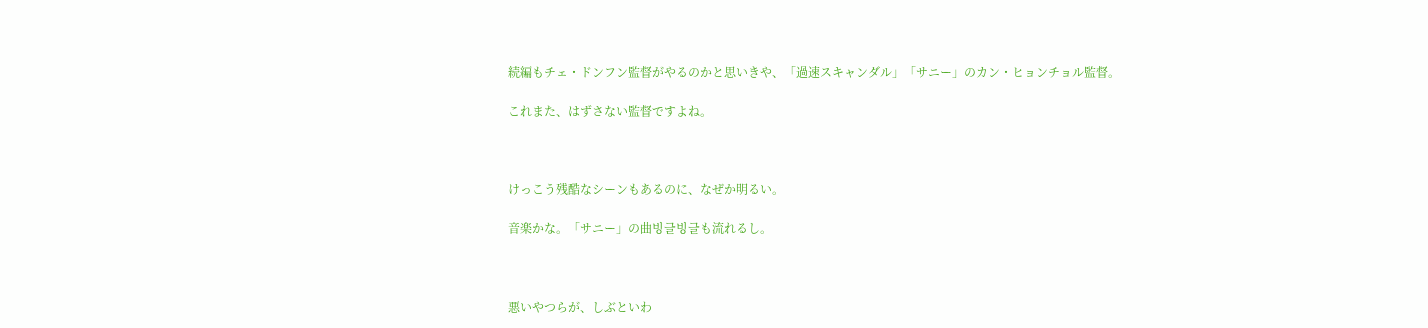続編もチェ・ドンフン監督がやるのかと思いきや、「過速スキャンダル」「サニー」のカン・ヒョンチョル監督。

これまた、はずさない監督ですよね。



けっこう残酷なシーンもあるのに、なぜか明るい。

音楽かな。「サニー」の曲빙글빙글も流れるし。



悪いやつらが、しぶといわ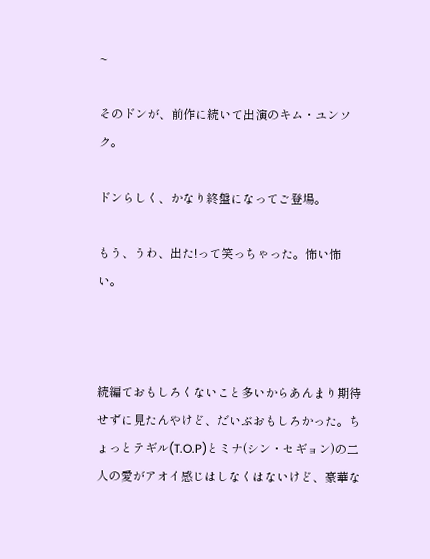~

そのドンが、前作に続いて出演のキム・ユンソク。

ドンらしく、かなり終盤になってご登場。

もう、うわ、出た!って笑っちゃった。怖い怖い。



続編ておもしろくないこと多いからあんまり期待せずに見たんやけど、だいぶおもしろかった。ちょっとテギル(T.O.P)とミナ(シン・セギョン)の二人の愛がアオイ感じはしなくはないけど、豪華な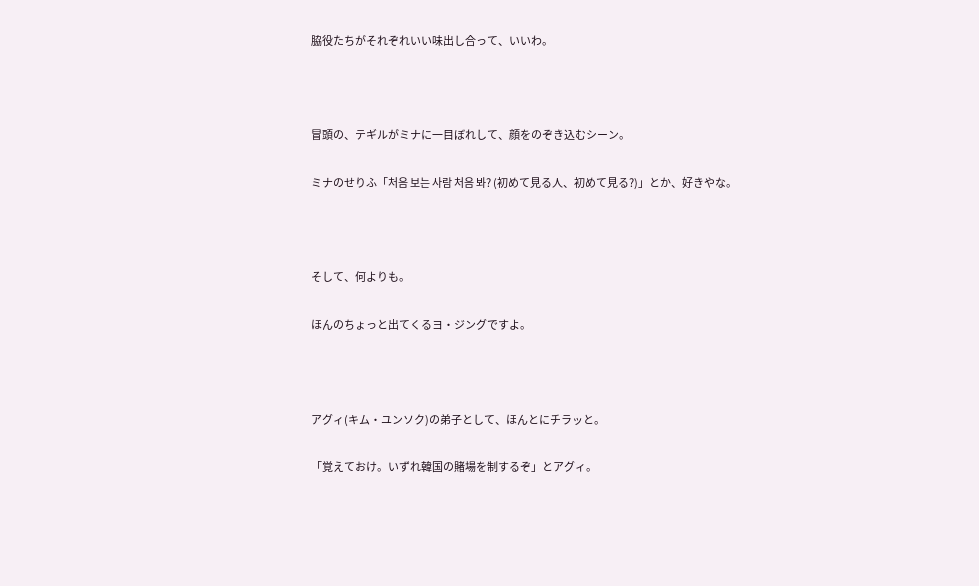脇役たちがそれぞれいい味出し合って、いいわ。



冒頭の、テギルがミナに一目ぼれして、顔をのぞき込むシーン。

ミナのせりふ「처음 보는 사람 처음 봐? (初めて見る人、初めて見る?)」とか、好きやな。



そして、何よりも。

ほんのちょっと出てくるヨ・ジングですよ。



アグィ(キム・ユンソク)の弟子として、ほんとにチラッと。

「覚えておけ。いずれ韓国の賭場を制するぞ」とアグィ。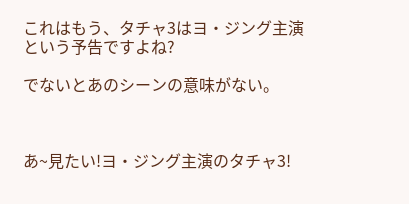これはもう、タチャ3はヨ・ジング主演という予告ですよね?

でないとあのシーンの意味がない。



あ~見たい!ヨ・ジング主演のタチャ3!